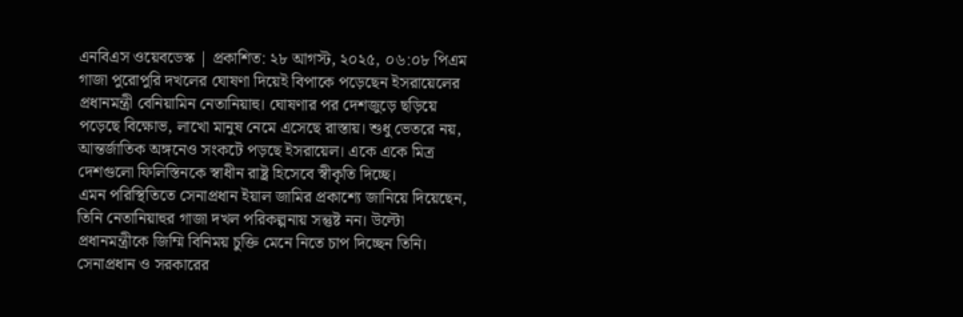এনবিএস ওয়েবডেস্ক | প্রকাশিত: ২৮ আগস্ট, ২০২৫, ০৬:০৮ পিএম
গাজা পুরোপুরি দখলের ঘোষণা দিয়েই বিপাকে পড়েছেন ইসরায়েলের প্রধানমন্ত্রী বেনিয়ামিন নেতানিয়াহু। ঘোষণার পর দেশজুড়ে ছড়িয়ে পড়েছে বিক্ষোভ, লাখো মানুষ নেমে এসেছে রাস্তায়। শুধু ভেতরে নয়, আন্তর্জাতিক অঙ্গনেও সংকটে পড়ছে ইসরায়েল। একে একে মিত্র দেশগুলো ফিলিস্তিনকে স্বাধীন রাষ্ট্র হিসেবে স্বীকৃতি দিচ্ছে।
এমন পরিস্থিতিতে সেনাপ্রধান ইয়াল জামির প্রকাশ্যে জানিয়ে দিয়েছেন, তিনি নেতানিয়াহুর গাজা দখল পরিকল্পনায় সন্তুষ্ট নন। উল্টো প্রধানমন্ত্রীকে জিম্মি বিনিময় চুক্তি মেনে নিতে চাপ দিচ্ছেন তিনি। সেনাপ্রধান ও সরকারের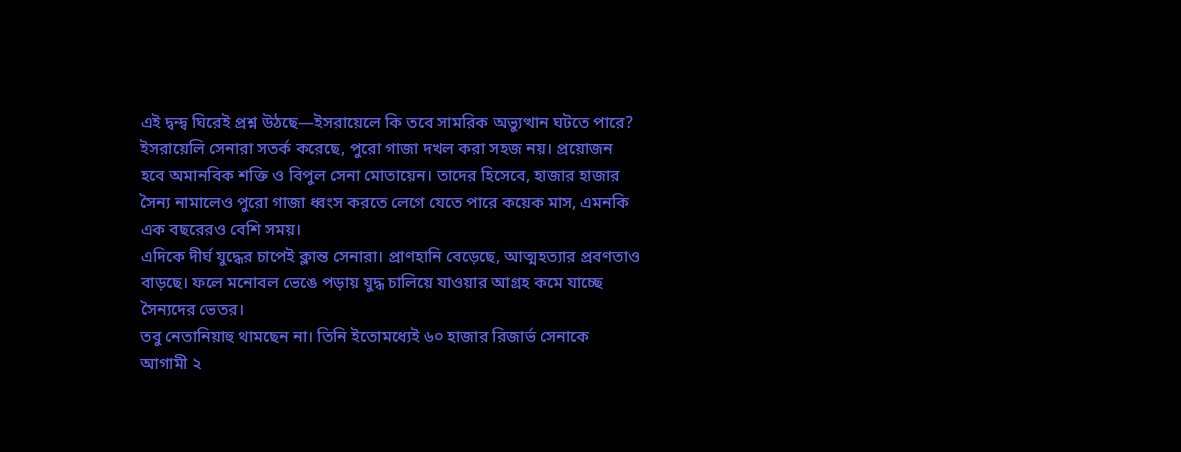এই দ্বন্দ্ব ঘিরেই প্রশ্ন উঠছে—ইসরায়েলে কি তবে সামরিক অভ্যুত্থান ঘটতে পারে?
ইসরায়েলি সেনারা সতর্ক করেছে, পুরো গাজা দখল করা সহজ নয়। প্রয়োজন হবে অমানবিক শক্তি ও বিপুল সেনা মোতায়েন। তাদের হিসেবে, হাজার হাজার সৈন্য নামালেও পুরো গাজা ধ্বংস করতে লেগে যেতে পারে কয়েক মাস, এমনকি এক বছরেরও বেশি সময়।
এদিকে দীর্ঘ যুদ্ধের চাপেই ক্লান্ত সেনারা। প্রাণহানি বেড়েছে, আত্মহত্যার প্রবণতাও বাড়ছে। ফলে মনোবল ভেঙে পড়ায় যুদ্ধ চালিয়ে যাওয়ার আগ্রহ কমে যাচ্ছে সৈন্যদের ভেতর।
তবু নেতানিয়াহু থামছেন না। তিনি ইতোমধ্যেই ৬০ হাজার রিজার্ভ সেনাকে আগামী ২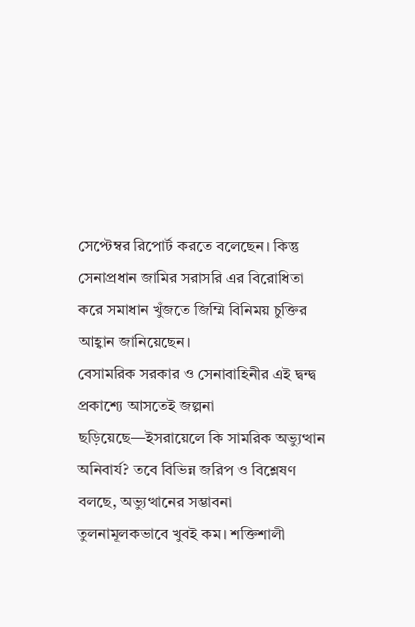সেপ্টেম্বর রিপোর্ট করতে বলেছেন। কিন্তু সেনাপ্রধান জামির সরাসরি এর বিরোধিতা করে সমাধান খুঁজতে জিম্মি বিনিময় চুক্তির আহ্বান জানিয়েছেন।
বেসামরিক সরকার ও সেনাবাহিনীর এই দ্বন্দ্ব প্রকাশ্যে আসতেই জল্পনা ছড়িয়েছে—ইসরায়েলে কি সামরিক অভ্যুত্থান অনিবার্য? তবে বিভিন্ন জরিপ ও বিশ্লেষণ বলছে, অভ্যুত্থানের সম্ভাবনা তুলনামূলকভাবে খুবই কম। শক্তিশালী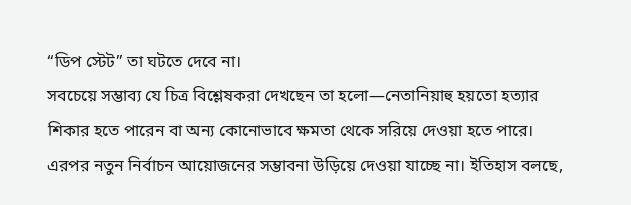“ডিপ স্টেট” তা ঘটতে দেবে না।
সবচেয়ে সম্ভাব্য যে চিত্র বিশ্লেষকরা দেখছেন তা হলো—নেতানিয়াহু হয়তো হত্যার শিকার হতে পারেন বা অন্য কোনোভাবে ক্ষমতা থেকে সরিয়ে দেওয়া হতে পারে। এরপর নতুন নির্বাচন আয়োজনের সম্ভাবনা উড়িয়ে দেওয়া যাচ্ছে না। ইতিহাস বলছে,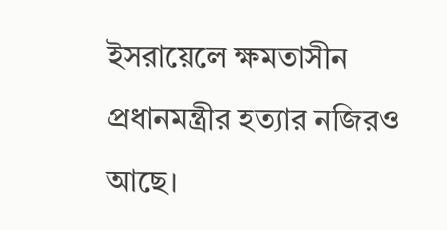ইসরায়েলে ক্ষমতাসীন প্রধানমন্ত্রীর হত্যার নজিরও আছে।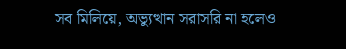সব মিলিয়ে, অভ্যুত্থান সরাসরি না হলেও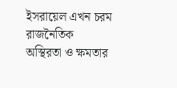ইসরায়েল এখন চরম রাজনৈতিক অস্থিরতা ও ক্ষমতার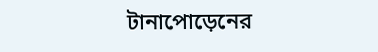টানাপোড়েনের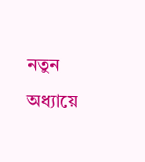নতুন অধ্যায়ে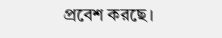প্রবেশ করছে।